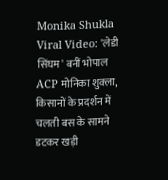Monika Shukla Viral Video: 'लेडी सिंघम' बनीं भोपाल ACP मोनिका शुक्ला, किसानों के प्रदर्शन में चलती बस के सामने डटकर खड़ी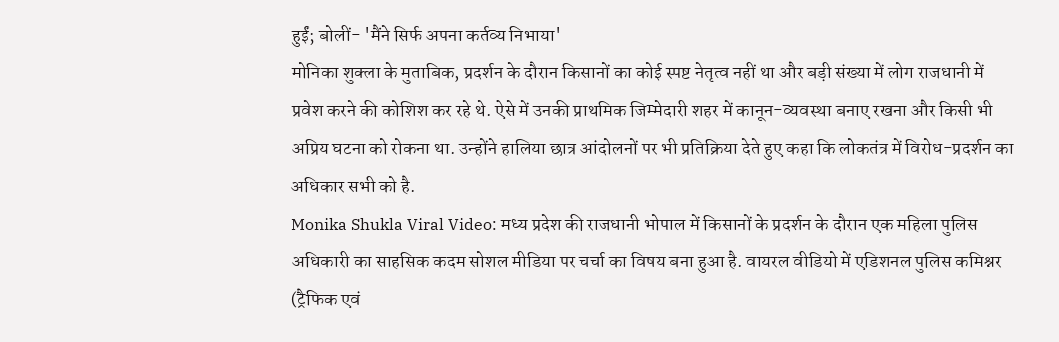हुईं; बोलीं- 'मैंने सिर्फ अपना कर्तव्य निभाया'
मोनिका शुक्ला के मुताबिक, प्रदर्शन के दौरान किसानों का कोई स्पष्ट नेतृत्व नहीं था और बड़ी संख्या में लोग राजधानी में प्रवेश करने की कोशिश कर रहे थे. ऐसे में उनकी प्राथमिक जिम्मेदारी शहर में कानून-व्यवस्था बनाए रखना और किसी भी अप्रिय घटना को रोकना था. उन्होंने हालिया छात्र आंदोलनों पर भी प्रतिक्रिया देते हुए कहा कि लोकतंत्र में विरोध-प्रदर्शन का अधिकार सभी को है.
Monika Shukla Viral Video: मध्य प्रदेश की राजधानी भोपाल में किसानों के प्रदर्शन के दौरान एक महिला पुलिस अधिकारी का साहसिक कदम सोशल मीडिया पर चर्चा का विषय बना हुआ है. वायरल वीडियो में एडिशनल पुलिस कमिश्नर (ट्रैफिक एवं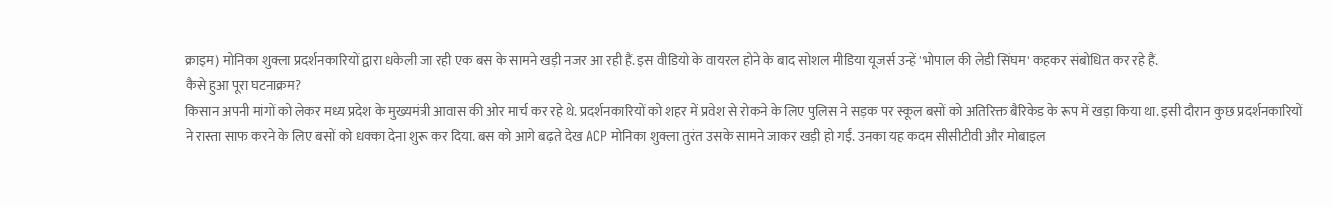क्राइम) मोनिका शुक्ला प्रदर्शनकारियों द्वारा धकेली जा रही एक बस के सामने खड़ी नजर आ रही हैं. इस वीडियो के वायरल होने के बाद सोशल मीडिया यूजर्स उन्हें 'भोपाल की लेडी सिंघम' कहकर संबोधित कर रहे हैं.
कैसे हुआ पूरा घटनाक्रम?
किसान अपनी मांगों को लेकर मध्य प्रदेश के मुख्यमंत्री आवास की ओर मार्च कर रहे थे. प्रदर्शनकारियों को शहर में प्रवेश से रोकने के लिए पुलिस ने सड़क पर स्कूल बसों को अतिरिक्त बैरिकेड के रूप में खड़ा किया था. इसी दौरान कुछ प्रदर्शनकारियों ने रास्ता साफ करने के लिए बसों को धक्का देना शुरू कर दिया. बस को आगे बढ़ते देख ACP मोनिका शुक्ला तुरंत उसके सामने जाकर खड़ी हो गईं. उनका यह कदम सीसीटीवी और मोबाइल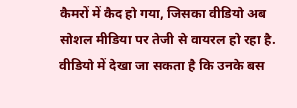कैमरों में कैद हो गया, जिसका वीडियो अब सोशल मीडिया पर तेजी से वायरल हो रहा है. वीडियो में देखा जा सकता है कि उनके बस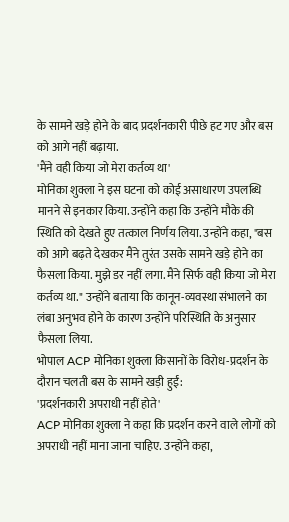के सामने खड़े होने के बाद प्रदर्शनकारी पीछे हट गए और बस को आगे नहीं बढ़ाया.
'मैंने वही किया जो मेरा कर्तव्य था'
मोनिका शुक्ला ने इस घटना को कोई असाधारण उपलब्धि मानने से इनकार किया. उन्होंने कहा कि उन्होंने मौके की स्थिति को देखते हुए तत्काल निर्णय लिया. उन्होंने कहा, "बस को आगे बढ़ते देखकर मैंने तुरंत उसके सामने खड़े होने का फैसला किया. मुझे डर नहीं लगा. मैंने सिर्फ वही किया जो मेरा कर्तव्य था." उन्होंने बताया कि कानून-व्यवस्था संभालने का लंबा अनुभव होने के कारण उन्होंने परिस्थिति के अनुसार फैसला लिया.
भोपाल ACP मोनिका शुक्ला किसानों के विरोध-प्रदर्शन के दौरान चलती बस के सामने खड़ी हुईं:
'प्रदर्शनकारी अपराधी नहीं होते'
ACP मोनिका शुक्ला ने कहा कि प्रदर्शन करने वाले लोगों को अपराधी नहीं माना जाना चाहिए. उन्होंने कहा,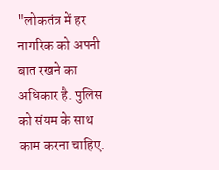"लोकतंत्र में हर नागरिक को अपनी बात रखने का अधिकार है. पुलिस को संयम के साथ काम करना चाहिए.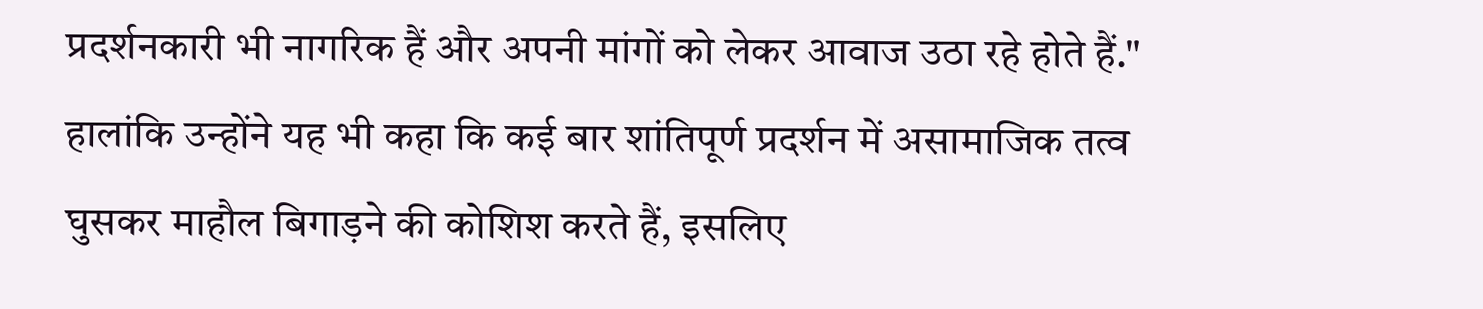प्रदर्शनकारी भी नागरिक हैं और अपनी मांगों को लेकर आवाज उठा रहे होते हैं." हालांकि उन्होंने यह भी कहा कि कई बार शांतिपूर्ण प्रदर्शन में असामाजिक तत्व घुसकर माहौल बिगाड़ने की कोशिश करते हैं, इसलिए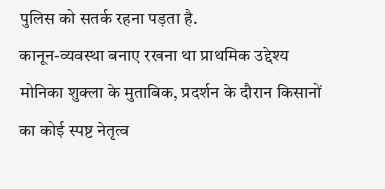पुलिस को सतर्क रहना पड़ता है.
कानून-व्यवस्था बनाए रखना था प्राथमिक उद्देश्य
मोनिका शुक्ला के मुताबिक, प्रदर्शन के दौरान किसानों का कोई स्पष्ट नेतृत्व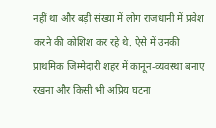नहीं था और बड़ी संख्या में लोग राजधानी में प्रवेश करने की कोशिश कर रहे थे. ऐसे में उनकी प्राथमिक जिम्मेदारी शहर में कानून-व्यवस्था बनाए रखना और किसी भी अप्रिय घटना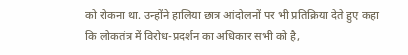को रोकना था. उन्होंने हालिया छात्र आंदोलनों पर भी प्रतिक्रिया देते हुए कहा कि लोकतंत्र में विरोध-प्रदर्शन का अधिकार सभी को है,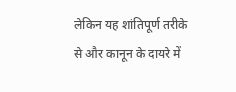लेकिन यह शांतिपूर्ण तरीके से और कानून के दायरे में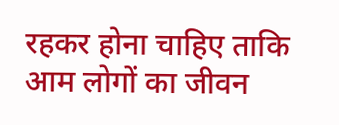रहकर होना चाहिए ताकि आम लोगों का जीवन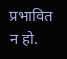प्रभावित न हो.